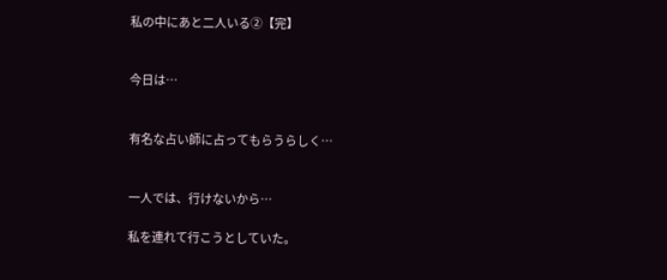私の中にあと二人いる②【完】


今日は…


有名な占い師に占ってもらうらしく…


一人では、行けないから…

私を連れて行こうとしていた。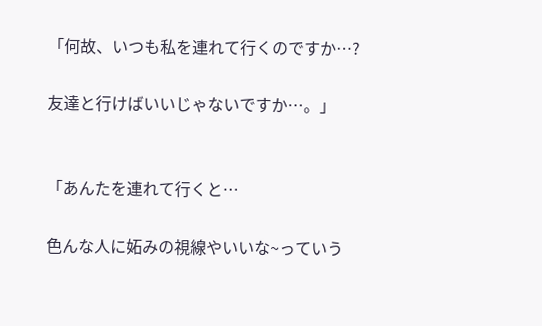「何故、いつも私を連れて行くのですか…?

友達と行けばいいじゃないですか…。」


「あんたを連れて行くと…

色んな人に妬みの視線やいいな~っていう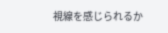視線を感じられるか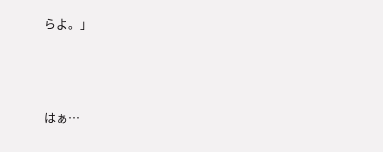らよ。」



はぁ…